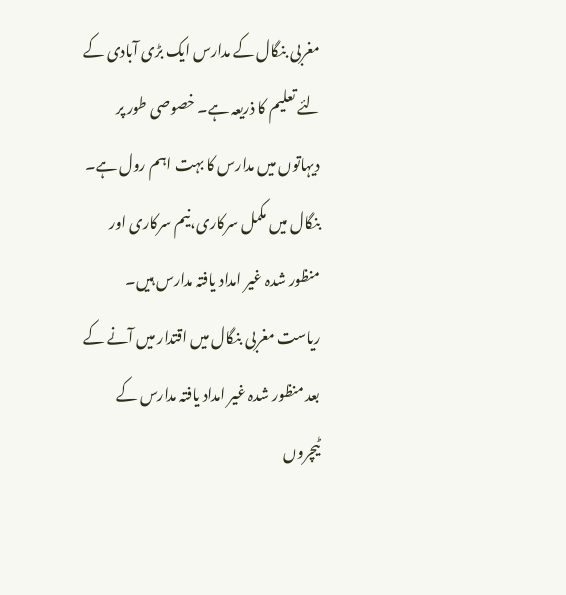مغربی بنگال کے مدارس ایک بڑی آبادی کے لئے تعلیم کا ذریعہ ہے۔ خصوصی طور پر دیہاتوں میں مدارس کا بہت اہم رول ہے۔ بنگال میں مکمل سرکاری،نیم سرکاری اور منظور شدہ غیر امداد یافتہ مدارس ہیں۔ ریاست مغربی بنگال میں اقتدار میں آنے کے بعد منظور شدہ غیر امداد یافتہ مدارس کے ٹیچروں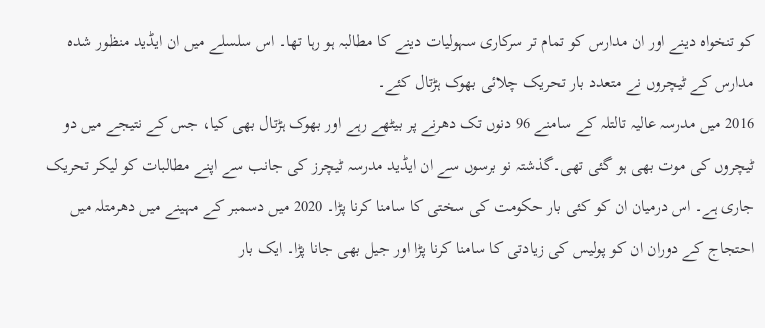کو تنخواہ دینے اور ان مدارس کو تمام تر سرکاری سہولیات دینے کا مطالبہ ہو رہا تھا۔ اس سلسلے میں ان ایڈید منظور شدہ مدارس کے ٹیچروں نے متعدد بار تحریک چلائی بھوک ہڑتال کئے۔
2016 میں مدرسہ عالیہ تالتلہ کے سامنے 96 دنوں تک دھرنے پر بیٹھے رہے اور بھوک ہڑتال بھی کیا، جس کے نتیجے میں دو ٹیچروں کی موت بھی ہو گئی تھی۔گذشتہ نو برسوں سے ان ایڈید مدرسہ ٹیچرز کی جانب سے اپنے مطالبات کو لیکر تحریک جاری ہے۔ اس درمیان ان کو کئی بار حکومت کی سختی کا سامنا کرنا پڑا۔ 2020 میں دسمبر کے مہینے میں دھرمتلہ میں احتجاج کے دوران ان کو پولیس کی زیادتی کا سامنا کرنا پڑا اور جیل بھی جانا پڑا۔ ایک بار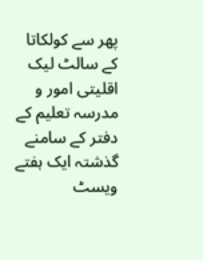پھر سے کولکاتا کے سالٹ لیک اقلیتی امور و مدرسہ تعلیم کے دفتر کے سامنے گذشتہ ایک ہفتے ویسٹ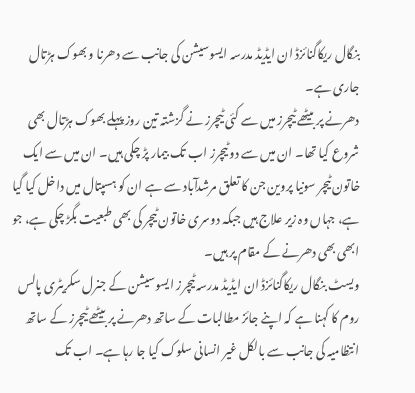بنگال ریکاگنائزڈ ان ایڈیڈ مدرسہ ایسوسیشن کی جانب سے دھرنا و بھوک ہڑتال جاری ہے۔
دھرنے پر بیٹھے ٹیچرز میں سے کئی ٹیچرز نے گزشتہ تین روز پہلے بھوک ہڑتال بھی شروع کیا تھا۔ ان میں سے دو ٹیچرز اب تک بیمار پڑ چکی ہیں۔ ان میں سے ایک خاتون ٹیچر سونیا پروین جن کا تعلق مرشدآباد سے ہے ان کو ہسپتال میں داخل کیا گیا ہے، جہاں وہ زیر علاج ہیں جبکہ دوسری خاتون ٹیچر کی بھی طبعیت بگڑ چکی ہے، جو ابھی بھی دھرنے کے مقام پر ہیں۔
ویسٹ بنگال ریکاگنائزڈ ان ایڈیڈ مدرسہ ٹیچرز ایسوسیشن کے جنرل سکریٹری پالس روم کا کہنا ہے کہ اپنے جائز مطالبات کے ساتھ دھرنے پر بیٹھے ٹیچرز کے ساتھ انتظامیہ کی جانب سے بالکل غیر انسانی سلوک کیا جا رہا ہے۔ اب تک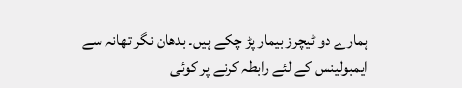ہمارے دو ٹیچرز بیمار پڑ چکے ہیں۔ بدھان نگر تھانہ سے ایمبولینس کے لئے رابطہ کرنے پر کوئی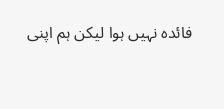فائدہ نہیں ہوا لیکن ہم اپنی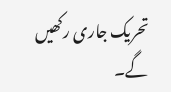تحریک جاری رکھیں گے۔